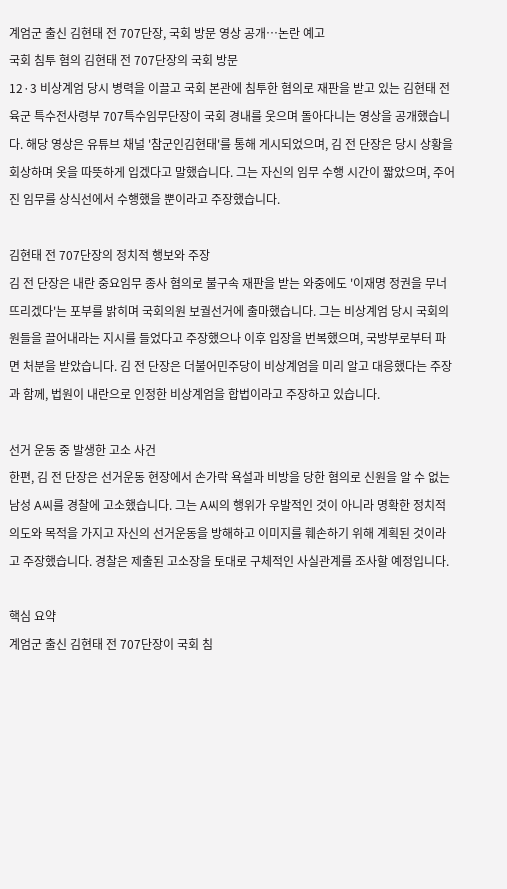계엄군 출신 김현태 전 707단장, 국회 방문 영상 공개…논란 예고
국회 침투 혐의 김현태 전 707단장의 국회 방문
12·3 비상계엄 당시 병력을 이끌고 국회 본관에 침투한 혐의로 재판을 받고 있는 김현태 전 육군 특수전사령부 707특수임무단장이 국회 경내를 웃으며 돌아다니는 영상을 공개했습니다. 해당 영상은 유튜브 채널 '참군인김현태'를 통해 게시되었으며, 김 전 단장은 당시 상황을 회상하며 옷을 따뜻하게 입겠다고 말했습니다. 그는 자신의 임무 수행 시간이 짧았으며, 주어진 임무를 상식선에서 수행했을 뿐이라고 주장했습니다.

김현태 전 707단장의 정치적 행보와 주장
김 전 단장은 내란 중요임무 종사 혐의로 불구속 재판을 받는 와중에도 '이재명 정권을 무너뜨리겠다'는 포부를 밝히며 국회의원 보궐선거에 출마했습니다. 그는 비상계엄 당시 국회의원들을 끌어내라는 지시를 들었다고 주장했으나 이후 입장을 번복했으며, 국방부로부터 파면 처분을 받았습니다. 김 전 단장은 더불어민주당이 비상계엄을 미리 알고 대응했다는 주장과 함께, 법원이 내란으로 인정한 비상계엄을 합법이라고 주장하고 있습니다.

선거 운동 중 발생한 고소 사건
한편, 김 전 단장은 선거운동 현장에서 손가락 욕설과 비방을 당한 혐의로 신원을 알 수 없는 남성 A씨를 경찰에 고소했습니다. 그는 A씨의 행위가 우발적인 것이 아니라 명확한 정치적 의도와 목적을 가지고 자신의 선거운동을 방해하고 이미지를 훼손하기 위해 계획된 것이라고 주장했습니다. 경찰은 제출된 고소장을 토대로 구체적인 사실관계를 조사할 예정입니다.

핵심 요약
계엄군 출신 김현태 전 707단장이 국회 침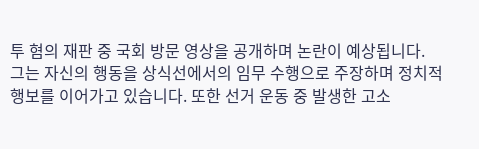투 혐의 재판 중 국회 방문 영상을 공개하며 논란이 예상됩니다. 그는 자신의 행동을 상식선에서의 임무 수행으로 주장하며 정치적 행보를 이어가고 있습니다. 또한 선거 운동 중 발생한 고소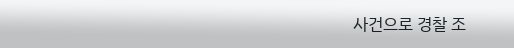사건으로 경찰 조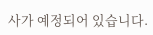사가 예정되어 있습니다.